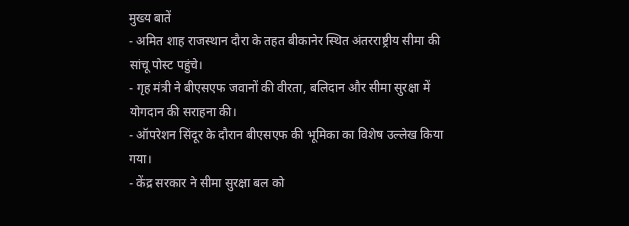मुख्य बातें
- अमित शाह राजस्थान दौरा के तहत बीकानेर स्थित अंतरराष्ट्रीय सीमा की सांचू पोस्ट पहुंचे।
- गृह मंत्री ने बीएसएफ जवानों की वीरता, बलिदान और सीमा सुरक्षा में योगदान की सराहना की।
- ऑपरेशन सिंदूर के दौरान बीएसएफ की भूमिका का विशेष उल्लेख किया गया।
- केंद्र सरकार ने सीमा सुरक्षा बल को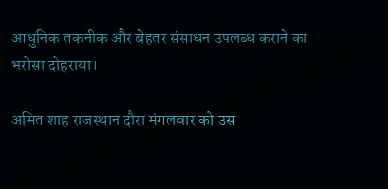आधुनिक तकनीक और बेहतर संसाधन उपलब्ध कराने का भरोसा दोहराया।

अमित शाह राजस्थान दौरा मंगलवार को उस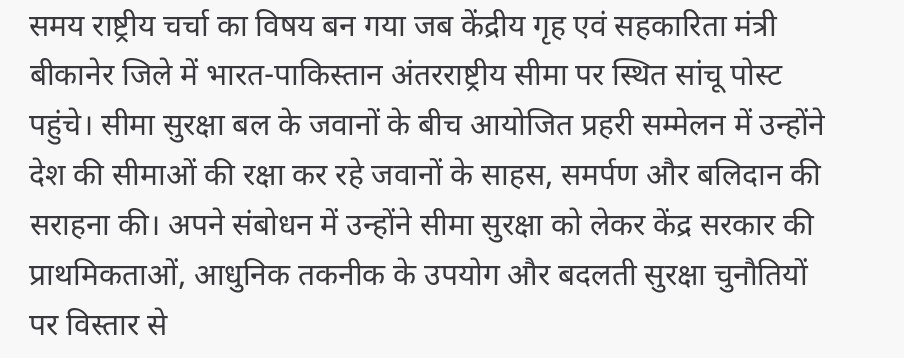समय राष्ट्रीय चर्चा का विषय बन गया जब केंद्रीय गृह एवं सहकारिता मंत्री बीकानेर जिले में भारत-पाकिस्तान अंतरराष्ट्रीय सीमा पर स्थित सांचू पोस्ट पहुंचे। सीमा सुरक्षा बल के जवानों के बीच आयोजित प्रहरी सम्मेलन में उन्होंने देश की सीमाओं की रक्षा कर रहे जवानों के साहस, समर्पण और बलिदान की सराहना की। अपने संबोधन में उन्होंने सीमा सुरक्षा को लेकर केंद्र सरकार की प्राथमिकताओं, आधुनिक तकनीक के उपयोग और बदलती सुरक्षा चुनौतियों पर विस्तार से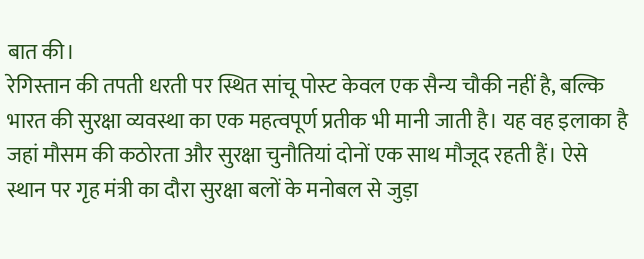बात की।
रेगिस्तान की तपती धरती पर स्थित सांचू पोस्ट केवल एक सैन्य चौकी नहीं है, बल्कि भारत की सुरक्षा व्यवस्था का एक महत्वपूर्ण प्रतीक भी मानी जाती है। यह वह इलाका है जहां मौसम की कठोरता और सुरक्षा चुनौतियां दोनों एक साथ मौजूद रहती हैं। ऐसे स्थान पर गृह मंत्री का दौरा सुरक्षा बलों के मनोबल से जुड़ा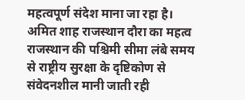महत्वपूर्ण संदेश माना जा रहा है।
अमित शाह राजस्थान दौरा का महत्व
राजस्थान की पश्चिमी सीमा लंबे समय से राष्ट्रीय सुरक्षा के दृष्टिकोण से संवेदनशील मानी जाती रही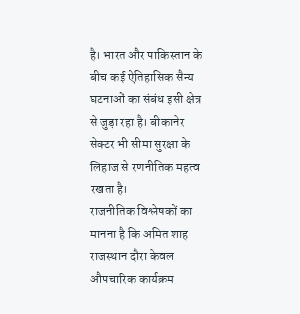है। भारत और पाकिस्तान के बीच कई ऐतिहासिक सैन्य घटनाओं का संबंध इसी क्षेत्र से जुड़ा रहा है। बीकानेर सेक्टर भी सीमा सुरक्षा के लिहाज से रणनीतिक महत्व रखता है।
राजनीतिक विश्लेषकों का मानना है कि अमित शाह राजस्थान दौरा केवल औपचारिक कार्यक्रम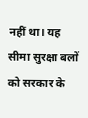नहीं था। यह सीमा सुरक्षा बलों को सरकार के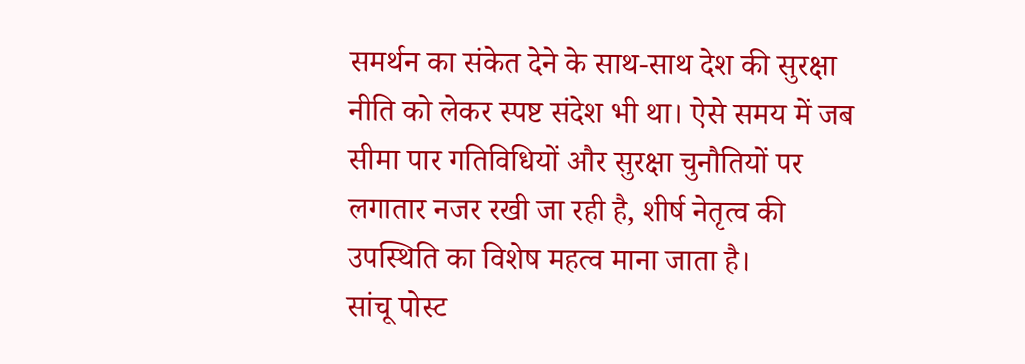समर्थन का संकेत देने के साथ-साथ देश की सुरक्षा नीति को लेकर स्पष्ट संदेश भी था। ऐसे समय में जब सीमा पार गतिविधियों और सुरक्षा चुनौतियों पर लगातार नजर रखी जा रही है, शीर्ष नेतृत्व की उपस्थिति का विशेष महत्व माना जाता है।
सांचू पोस्ट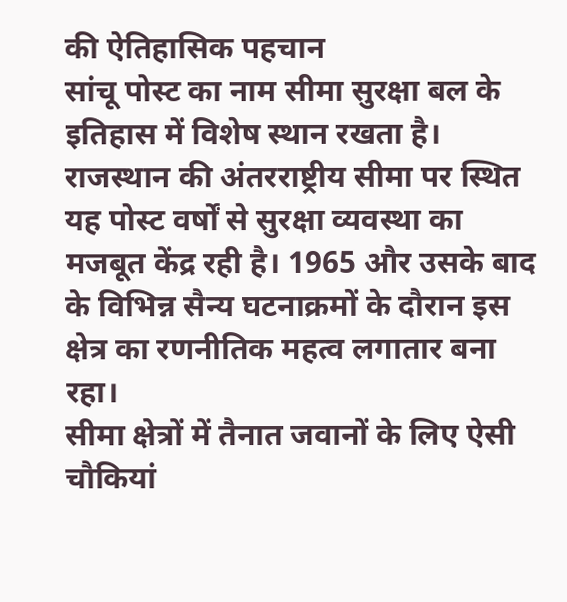की ऐतिहासिक पहचान
सांचू पोस्ट का नाम सीमा सुरक्षा बल के इतिहास में विशेष स्थान रखता है। राजस्थान की अंतरराष्ट्रीय सीमा पर स्थित यह पोस्ट वर्षों से सुरक्षा व्यवस्था का मजबूत केंद्र रही है। 1965 और उसके बाद के विभिन्न सैन्य घटनाक्रमों के दौरान इस क्षेत्र का रणनीतिक महत्व लगातार बना रहा।
सीमा क्षेत्रों में तैनात जवानों के लिए ऐसी चौकियां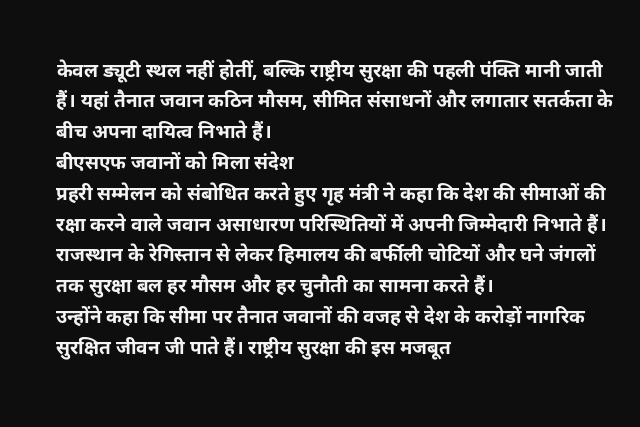केवल ड्यूटी स्थल नहीं होतीं, बल्कि राष्ट्रीय सुरक्षा की पहली पंक्ति मानी जाती हैं। यहां तैनात जवान कठिन मौसम, सीमित संसाधनों और लगातार सतर्कता के बीच अपना दायित्व निभाते हैं।
बीएसएफ जवानों को मिला संदेश
प्रहरी सम्मेलन को संबोधित करते हुए गृह मंत्री ने कहा कि देश की सीमाओं की रक्षा करने वाले जवान असाधारण परिस्थितियों में अपनी जिम्मेदारी निभाते हैं। राजस्थान के रेगिस्तान से लेकर हिमालय की बर्फीली चोटियों और घने जंगलों तक सुरक्षा बल हर मौसम और हर चुनौती का सामना करते हैं।
उन्होंने कहा कि सीमा पर तैनात जवानों की वजह से देश के करोड़ों नागरिक सुरक्षित जीवन जी पाते हैं। राष्ट्रीय सुरक्षा की इस मजबूत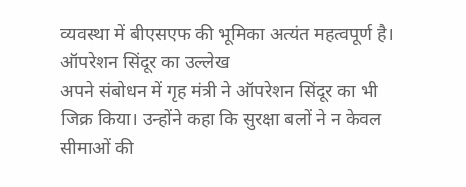व्यवस्था में बीएसएफ की भूमिका अत्यंत महत्वपूर्ण है।
ऑपरेशन सिंदूर का उल्लेख
अपने संबोधन में गृह मंत्री ने ऑपरेशन सिंदूर का भी जिक्र किया। उन्होंने कहा कि सुरक्षा बलों ने न केवल सीमाओं की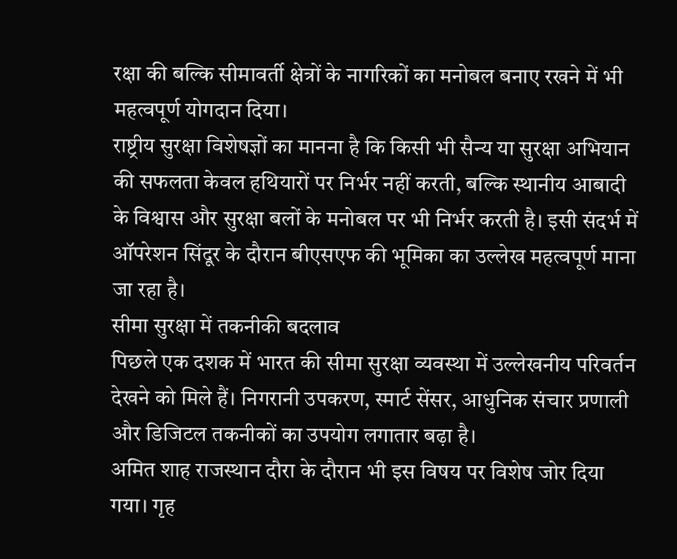रक्षा की बल्कि सीमावर्ती क्षेत्रों के नागरिकों का मनोबल बनाए रखने में भी महत्वपूर्ण योगदान दिया।
राष्ट्रीय सुरक्षा विशेषज्ञों का मानना है कि किसी भी सैन्य या सुरक्षा अभियान की सफलता केवल हथियारों पर निर्भर नहीं करती, बल्कि स्थानीय आबादी के विश्वास और सुरक्षा बलों के मनोबल पर भी निर्भर करती है। इसी संदर्भ में ऑपरेशन सिंदूर के दौरान बीएसएफ की भूमिका का उल्लेख महत्वपूर्ण माना जा रहा है।
सीमा सुरक्षा में तकनीकी बदलाव
पिछले एक दशक में भारत की सीमा सुरक्षा व्यवस्था में उल्लेखनीय परिवर्तन देखने को मिले हैं। निगरानी उपकरण, स्मार्ट सेंसर, आधुनिक संचार प्रणाली और डिजिटल तकनीकों का उपयोग लगातार बढ़ा है।
अमित शाह राजस्थान दौरा के दौरान भी इस विषय पर विशेष जोर दिया गया। गृह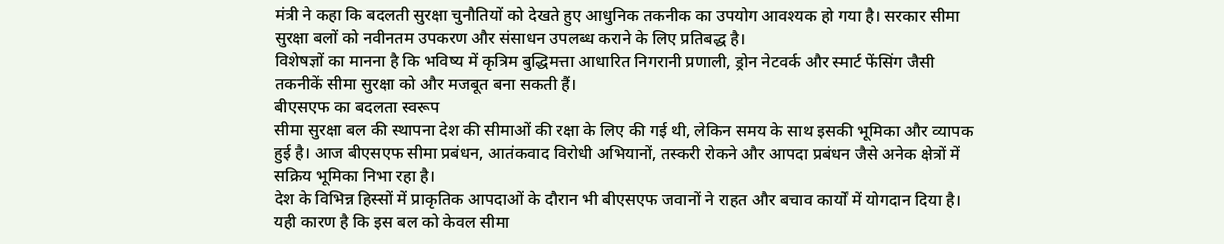मंत्री ने कहा कि बदलती सुरक्षा चुनौतियों को देखते हुए आधुनिक तकनीक का उपयोग आवश्यक हो गया है। सरकार सीमा सुरक्षा बलों को नवीनतम उपकरण और संसाधन उपलब्ध कराने के लिए प्रतिबद्ध है।
विशेषज्ञों का मानना है कि भविष्य में कृत्रिम बुद्धिमत्ता आधारित निगरानी प्रणाली, ड्रोन नेटवर्क और स्मार्ट फेंसिंग जैसी तकनीकें सीमा सुरक्षा को और मजबूत बना सकती हैं।
बीएसएफ का बदलता स्वरूप
सीमा सुरक्षा बल की स्थापना देश की सीमाओं की रक्षा के लिए की गई थी, लेकिन समय के साथ इसकी भूमिका और व्यापक हुई है। आज बीएसएफ सीमा प्रबंधन, आतंकवाद विरोधी अभियानों, तस्करी रोकने और आपदा प्रबंधन जैसे अनेक क्षेत्रों में सक्रिय भूमिका निभा रहा है।
देश के विभिन्न हिस्सों में प्राकृतिक आपदाओं के दौरान भी बीएसएफ जवानों ने राहत और बचाव कार्यों में योगदान दिया है। यही कारण है कि इस बल को केवल सीमा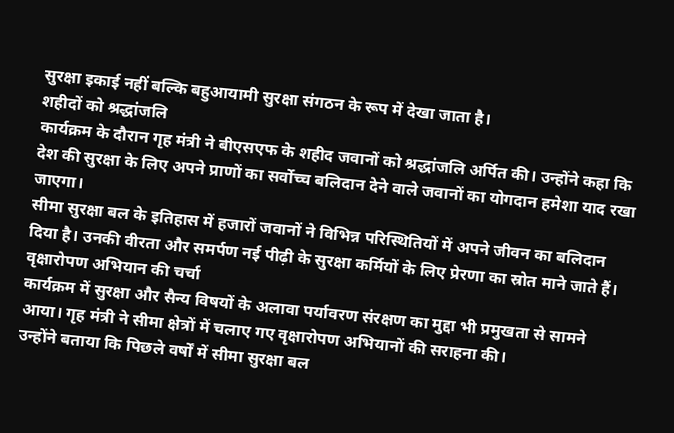सुरक्षा इकाई नहीं बल्कि बहुआयामी सुरक्षा संगठन के रूप में देखा जाता है।
शहीदों को श्रद्धांजलि
कार्यक्रम के दौरान गृह मंत्री ने बीएसएफ के शहीद जवानों को श्रद्धांजलि अर्पित की। उन्होंने कहा कि देश की सुरक्षा के लिए अपने प्राणों का सर्वोच्च बलिदान देने वाले जवानों का योगदान हमेशा याद रखा जाएगा।
सीमा सुरक्षा बल के इतिहास में हजारों जवानों ने विभिन्न परिस्थितियों में अपने जीवन का बलिदान दिया है। उनकी वीरता और समर्पण नई पीढ़ी के सुरक्षा कर्मियों के लिए प्रेरणा का स्रोत माने जाते हैं।
वृक्षारोपण अभियान की चर्चा
कार्यक्रम में सुरक्षा और सैन्य विषयों के अलावा पर्यावरण संरक्षण का मुद्दा भी प्रमुखता से सामने आया। गृह मंत्री ने सीमा क्षेत्रों में चलाए गए वृक्षारोपण अभियानों की सराहना की।
उन्होंने बताया कि पिछले वर्षों में सीमा सुरक्षा बल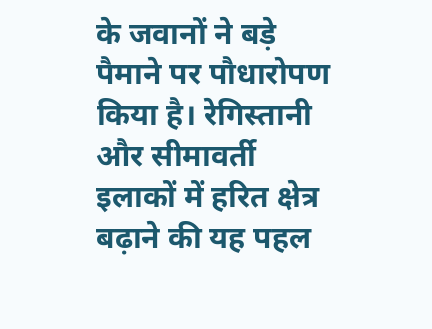के जवानों ने बड़े पैमाने पर पौधारोपण किया है। रेगिस्तानी और सीमावर्ती इलाकों में हरित क्षेत्र बढ़ाने की यह पहल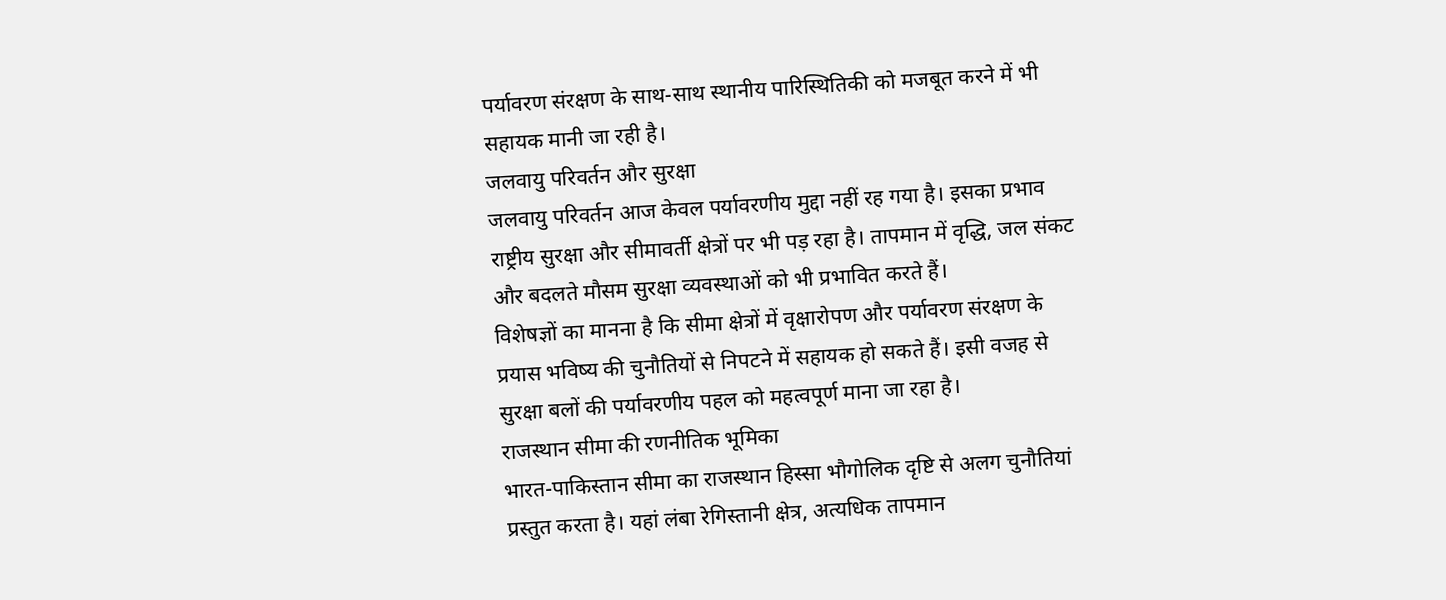पर्यावरण संरक्षण के साथ-साथ स्थानीय पारिस्थितिकी को मजबूत करने में भी सहायक मानी जा रही है।
जलवायु परिवर्तन और सुरक्षा
जलवायु परिवर्तन आज केवल पर्यावरणीय मुद्दा नहीं रह गया है। इसका प्रभाव राष्ट्रीय सुरक्षा और सीमावर्ती क्षेत्रों पर भी पड़ रहा है। तापमान में वृद्धि, जल संकट और बदलते मौसम सुरक्षा व्यवस्थाओं को भी प्रभावित करते हैं।
विशेषज्ञों का मानना है कि सीमा क्षेत्रों में वृक्षारोपण और पर्यावरण संरक्षण के प्रयास भविष्य की चुनौतियों से निपटने में सहायक हो सकते हैं। इसी वजह से सुरक्षा बलों की पर्यावरणीय पहल को महत्वपूर्ण माना जा रहा है।
राजस्थान सीमा की रणनीतिक भूमिका
भारत-पाकिस्तान सीमा का राजस्थान हिस्सा भौगोलिक दृष्टि से अलग चुनौतियां प्रस्तुत करता है। यहां लंबा रेगिस्तानी क्षेत्र, अत्यधिक तापमान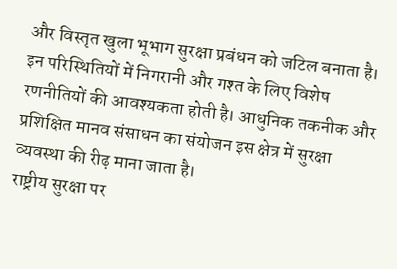और विस्तृत खुला भूभाग सुरक्षा प्रबंधन को जटिल बनाता है।
इन परिस्थितियों में निगरानी और गश्त के लिए विशेष रणनीतियों की आवश्यकता होती है। आधुनिक तकनीक और प्रशिक्षित मानव संसाधन का संयोजन इस क्षेत्र में सुरक्षा व्यवस्था की रीढ़ माना जाता है।
राष्ट्रीय सुरक्षा पर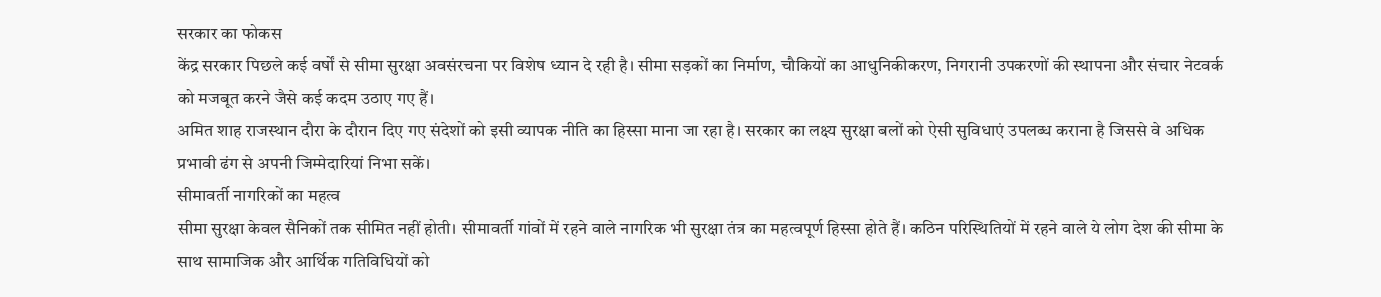सरकार का फोकस
केंद्र सरकार पिछले कई वर्षों से सीमा सुरक्षा अवसंरचना पर विशेष ध्यान दे रही है। सीमा सड़कों का निर्माण, चौकियों का आधुनिकीकरण, निगरानी उपकरणों की स्थापना और संचार नेटवर्क को मजबूत करने जैसे कई कदम उठाए गए हैं।
अमित शाह राजस्थान दौरा के दौरान दिए गए संदेशों को इसी व्यापक नीति का हिस्सा माना जा रहा है। सरकार का लक्ष्य सुरक्षा बलों को ऐसी सुविधाएं उपलब्ध कराना है जिससे वे अधिक प्रभावी ढंग से अपनी जिम्मेदारियां निभा सकें।
सीमावर्ती नागरिकों का महत्व
सीमा सुरक्षा केवल सैनिकों तक सीमित नहीं होती। सीमावर्ती गांवों में रहने वाले नागरिक भी सुरक्षा तंत्र का महत्वपूर्ण हिस्सा होते हैं। कठिन परिस्थितियों में रहने वाले ये लोग देश की सीमा के साथ सामाजिक और आर्थिक गतिविधियों को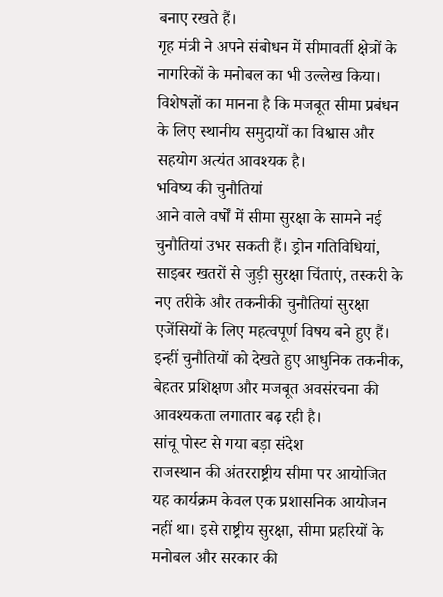बनाए रखते हैं।
गृह मंत्री ने अपने संबोधन में सीमावर्ती क्षेत्रों के नागरिकों के मनोबल का भी उल्लेख किया। विशेषज्ञों का मानना है कि मजबूत सीमा प्रबंधन के लिए स्थानीय समुदायों का विश्वास और सहयोग अत्यंत आवश्यक है।
भविष्य की चुनौतियां
आने वाले वर्षों में सीमा सुरक्षा के सामने नई चुनौतियां उभर सकती हैं। ड्रोन गतिविधियां, साइबर खतरों से जुड़ी सुरक्षा चिंताएं, तस्करी के नए तरीके और तकनीकी चुनौतियां सुरक्षा एजेंसियों के लिए महत्वपूर्ण विषय बने हुए हैं।
इन्हीं चुनौतियों को देखते हुए आधुनिक तकनीक, बेहतर प्रशिक्षण और मजबूत अवसंरचना की आवश्यकता लगातार बढ़ रही है।
सांचू पोस्ट से गया बड़ा संदेश
राजस्थान की अंतरराष्ट्रीय सीमा पर आयोजित यह कार्यक्रम केवल एक प्रशासनिक आयोजन नहीं था। इसे राष्ट्रीय सुरक्षा, सीमा प्रहरियों के मनोबल और सरकार की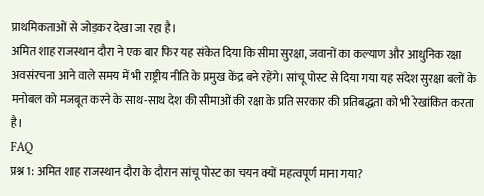प्राथमिकताओं से जोड़कर देखा जा रहा है।
अमित शाह राजस्थान दौरा ने एक बार फिर यह संकेत दिया कि सीमा सुरक्षा, जवानों का कल्याण और आधुनिक रक्षा अवसंरचना आने वाले समय में भी राष्ट्रीय नीति के प्रमुख केंद्र बने रहेंगे। सांचू पोस्ट से दिया गया यह संदेश सुरक्षा बलों के मनोबल को मजबूत करने के साथ-साथ देश की सीमाओं की रक्षा के प्रति सरकार की प्रतिबद्धता को भी रेखांकित करता है।
FAQ
प्रश्न 1: अमित शाह राजस्थान दौरा के दौरान सांचू पोस्ट का चयन क्यों महत्वपूर्ण माना गया?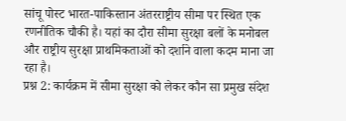सांचू पोस्ट भारत-पाकिस्तान अंतरराष्ट्रीय सीमा पर स्थित एक रणनीतिक चौकी है। यहां का दौरा सीमा सुरक्षा बलों के मनोबल और राष्ट्रीय सुरक्षा प्राथमिकताओं को दर्शाने वाला कदम माना जा रहा है।
प्रश्न 2: कार्यक्रम में सीमा सुरक्षा को लेकर कौन सा प्रमुख संदेश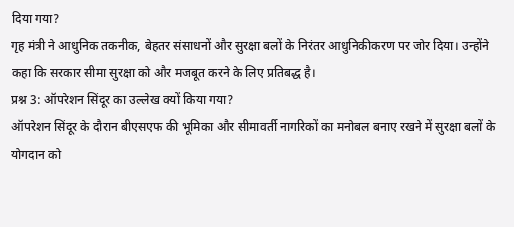दिया गया?
गृह मंत्री ने आधुनिक तकनीक, बेहतर संसाधनों और सुरक्षा बलों के निरंतर आधुनिकीकरण पर जोर दिया। उन्होंने कहा कि सरकार सीमा सुरक्षा को और मजबूत करने के लिए प्रतिबद्ध है।
प्रश्न 3: ऑपरेशन सिंदूर का उल्लेख क्यों किया गया?
ऑपरेशन सिंदूर के दौरान बीएसएफ की भूमिका और सीमावर्ती नागरिकों का मनोबल बनाए रखने में सुरक्षा बलों के योगदान को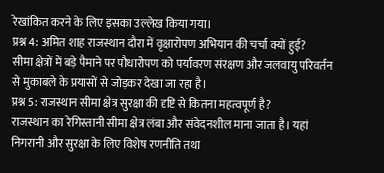रेखांकित करने के लिए इसका उल्लेख किया गया।
प्रश्न 4: अमित शाह राजस्थान दौरा में वृक्षारोपण अभियान की चर्चा क्यों हुई?
सीमा क्षेत्रों में बड़े पैमाने पर पौधारोपण को पर्यावरण संरक्षण और जलवायु परिवर्तन से मुकाबले के प्रयासों से जोड़कर देखा जा रहा है।
प्रश्न 5: राजस्थान सीमा क्षेत्र सुरक्षा की दृष्टि से कितना महत्वपूर्ण है?
राजस्थान का रेगिस्तानी सीमा क्षेत्र लंबा और संवेदनशील माना जाता है। यहां निगरानी और सुरक्षा के लिए विशेष रणनीति तथा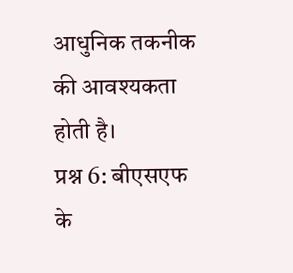आधुनिक तकनीक की आवश्यकता होती है।
प्रश्न 6: बीएसएफ के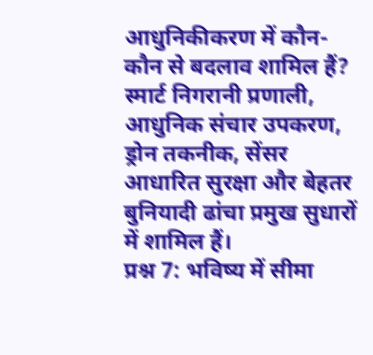आधुनिकीकरण में कौन-कौन से बदलाव शामिल हैं?
स्मार्ट निगरानी प्रणाली, आधुनिक संचार उपकरण, ड्रोन तकनीक, सेंसर आधारित सुरक्षा और बेहतर बुनियादी ढांचा प्रमुख सुधारों में शामिल हैं।
प्रश्न 7: भविष्य में सीमा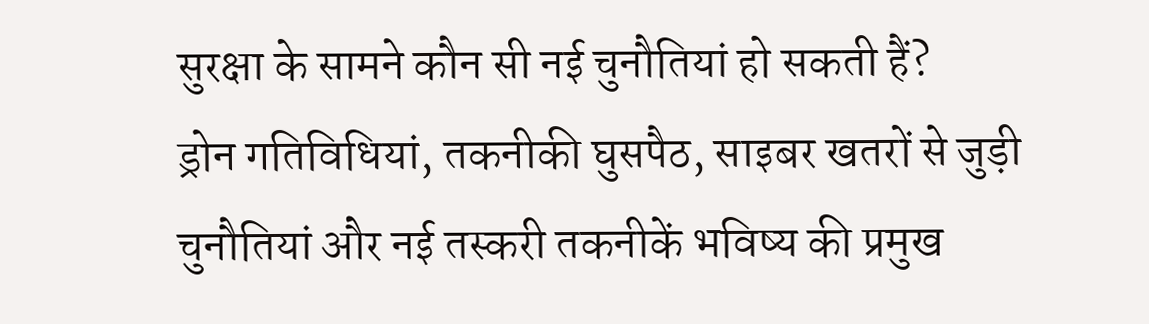सुरक्षा के सामने कौन सी नई चुनौतियां हो सकती हैं?
ड्रोन गतिविधियां, तकनीकी घुसपैठ, साइबर खतरों से जुड़ी चुनौतियां और नई तस्करी तकनीकें भविष्य की प्रमुख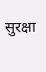सुरक्षा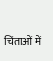चिंताओं में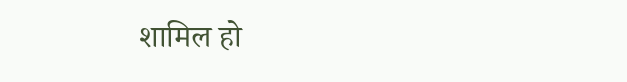शामिल हो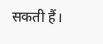सकती हैं।